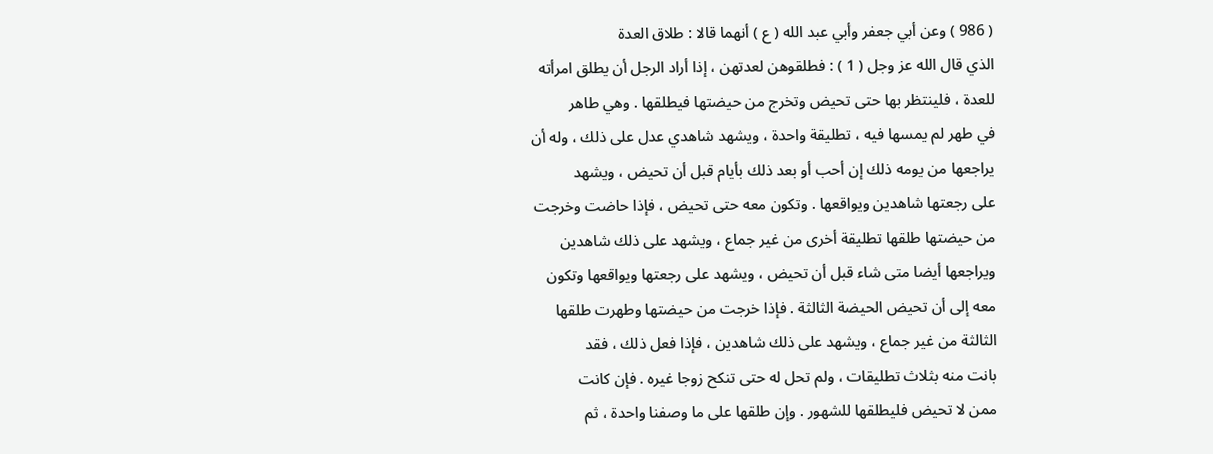( 986 ) وعن أبي جعفر وأبي عبد الله ( ع ) أنهما قالا : طلاق العدة
الذي قال الله عز وجل ( 1 ) : فطلقوهن لعدتهن ، إذا أراد الرجل أن يطلق امرأته
للعدة ، فلينتظر بها حتى تحيض وتخرج من حيضتها فيطلقها . وهي طاهر
في طهر لم يمسها فيه ، تطليقة واحدة ، ويشهد شاهدي عدل على ذلك ، وله أن
يراجعها من يومه ذلك إن أحب أو بعد ذلك بأيام قبل أن تحيض ، ويشهد
على رجعتها شاهدين ويواقعها . وتكون معه حتى تحيض ، فإذا حاضت وخرجت
من حيضتها طلقها تطليقة أخرى من غير جماع ، ويشهد على ذلك شاهدين
ويراجعها أيضا متى شاء قبل أن تحيض ، ويشهد على رجعتها ويواقعها وتكون
معه إلى أن تحيض الحيضة الثالثة . فإذا خرجت من حيضتها وطهرت طلقها
الثالثة من غير جماع ، ويشهد على ذلك شاهدين ، فإذا فعل ذلك ، فقد
بانت منه بثلاث تطليقات ، ولم تحل له حتى تنكح زوجا غيره . فإن كانت
ممن لا تحيض فليطلقها للشهور . وإن طلقها على ما وصفنا واحدة ، ثم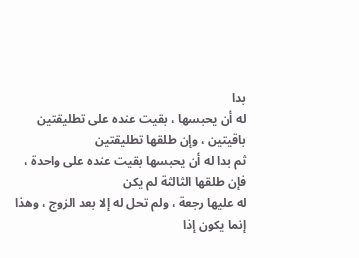بدا
له أن يحبسها ، بقيت عنده على تطليقتين باقيتين ، وإن طلقها تطليقتين
ثم بدا له أن يحبسها بقيت عنده على واحدة ، فإن طلقها الثالثة لم يكن
له عليها رجعة ، ولم تحل له إلا بعد الزوج ، وهذا إنما يكون إذا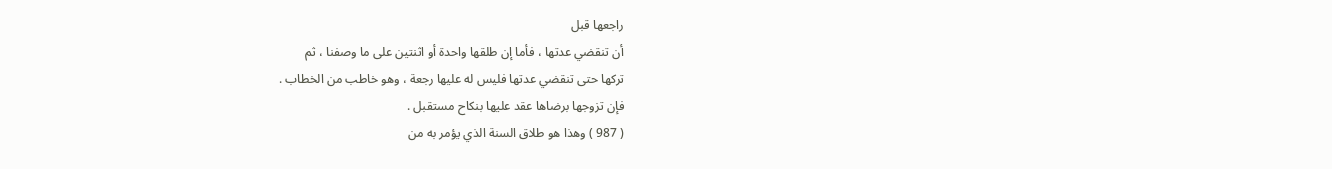راجعها قبل
أن تنقضي عدتها ، فأما إن طلقها واحدة أو اثنتين على ما وصفنا ، ثم
تركها حتى تنقضي عدتها فليس له عليها رجعة ، وهو خاطب من الخطاب .
فإن تزوجها برضاها عقد عليها بنكاح مستقبل .
( 987 ) وهذا هو طلاق السنة الذي يؤمر به من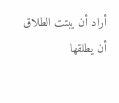أراد أن يبتت الطلاق
أن يطلقها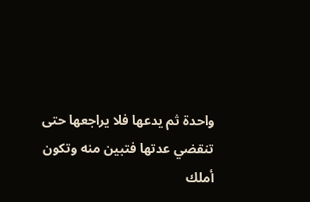واحدة ثم يدعها فلا يراجعها حتى تنقضي عدتها فتبين منه وتكون
أملك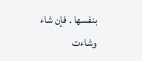بنفسها . فإن شاء وشاءت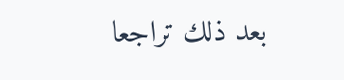بعد ذلك تراجعا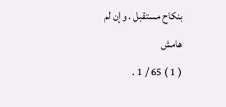بنكاح مستقبل . وإن لم
هامش
( 1 ) 65 / 1 .